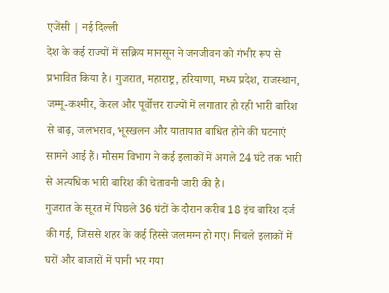एजेंसी | नई दिल्ली
देश के कई राज्यों में सक्रिय मानसून ने जनजीवन को गंभीर रूप से प्रभावित किया है। गुजरात, महाराष्ट्र, हरियाणा, मध्य प्रदेश, राजस्थान, जम्मू-कश्मीर, केरल और पूर्वोत्तर राज्यों में लगातार हो रही भारी बारिश से बाढ़, जलभराव, भूस्खलन और यातायात बाधित होने की घटनाएं सामने आई हैं। मौसम विभाग ने कई इलाकों में अगले 24 घंटे तक भारी से अत्यधिक भारी बारिश की चेतावनी जारी की है।
गुजरात के सूरत में पिछले 36 घंटों के दौरान करीब 18 इंच बारिश दर्ज की गई, जिससे शहर के कई हिस्से जलमग्न हो गए। निचले इलाकों में घरों और बाजारों में पानी भर गया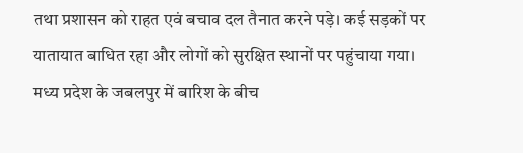तथा प्रशासन को राहत एवं बचाव दल तैनात करने पड़े। कई सड़कों पर यातायात बाधित रहा और लोगों को सुरक्षित स्थानों पर पहुंचाया गया। मध्य प्रदेश के जबलपुर में बारिश के बीच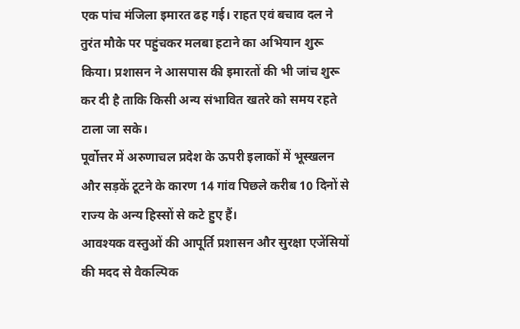एक पांच मंजिला इमारत ढह गई। राहत एवं बचाव दल ने तुरंत मौके पर पहुंचकर मलबा हटाने का अभियान शुरू किया। प्रशासन ने आसपास की इमारतों की भी जांच शुरू कर दी है ताकि किसी अन्य संभावित खतरे को समय रहते टाला जा सके।
पूर्वोत्तर में अरुणाचल प्रदेश के ऊपरी इलाकों में भूस्खलन और सड़कें टूटने के कारण 14 गांव पिछले करीब 10 दिनों से राज्य के अन्य हिस्सों से कटे हुए हैं।
आवश्यक वस्तुओं की आपूर्ति प्रशासन और सुरक्षा एजेंसियों की मदद से वैकल्पिक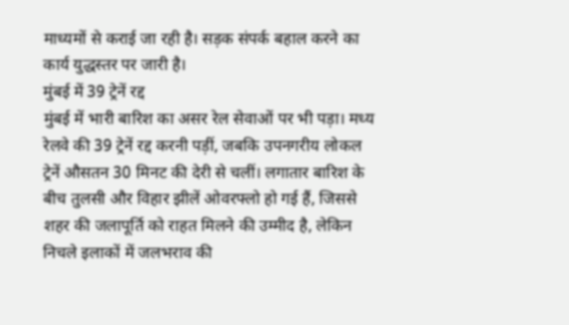माध्यमों से कराई जा रही है। सड़क संपर्क बहाल करने का कार्य युद्धस्तर पर जारी है।
मुंबई में 39 ट्रेनें रद्द
मुंबई में भारी बारिश का असर रेल सेवाओं पर भी पड़ा। मध्य रेलवे की 39 ट्रेनें रद्द करनी पड़ीं, जबकि उपनगरीय लोकल ट्रेनें औसतन 30 मिनट की देरी से चलीं। लगातार बारिश के बीच तुलसी और विहार झीलें ओवरफ्लो हो गई हैं, जिससे शहर की जलापूर्ति को राहत मिलने की उम्मीद है, लेकिन निचले इलाकों में जलभराव की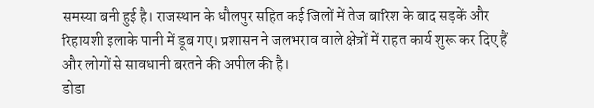समस्या बनी हुई है। राजस्थान के धौलपुर सहित कई जिलों में तेज बारिश के बाद सड़कें और रिहायशी इलाके पानी में डूब गए। प्रशासन ने जलभराव वाले क्षेत्रों में राहत कार्य शुरू कर दिए हैं और लोगों से सावधानी बरतने की अपील की है।
डोडा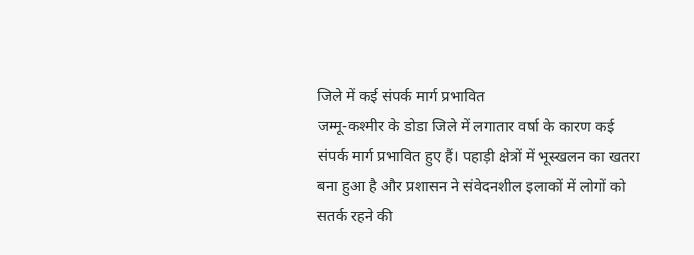जिले में कई संपर्क मार्ग प्रभावित
जम्मू-कश्मीर के डोडा जिले में लगातार वर्षा के कारण कई संपर्क मार्ग प्रभावित हुए हैं। पहाड़ी क्षेत्रों में भूस्खलन का खतरा बना हुआ है और प्रशासन ने संवेदनशील इलाकों में लोगों को सतर्क रहने की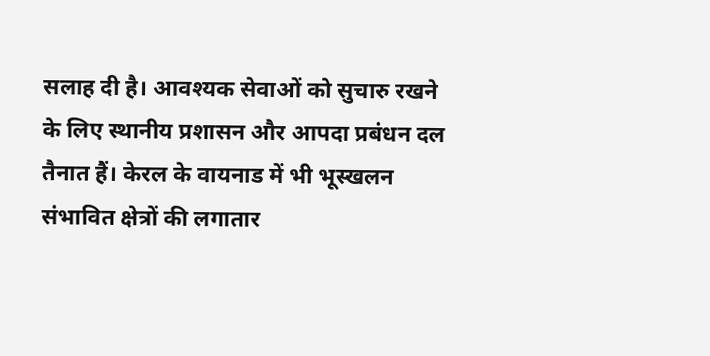सलाह दी है। आवश्यक सेवाओं को सुचारु रखने के लिए स्थानीय प्रशासन और आपदा प्रबंधन दल तैनात हैं। केरल के वायनाड में भी भूस्खलन संभावित क्षेत्रों की लगातार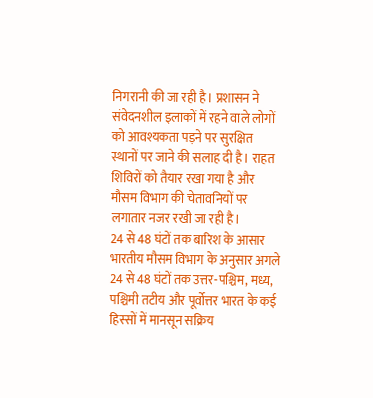निगरानी की जा रही है। प्रशासन ने संवेदनशील इलाकों में रहने वाले लोगों को आवश्यकता पड़ने पर सुरक्षित स्थानों पर जाने की सलाह दी है। राहत शिविरों को तैयार रखा गया है और मौसम विभाग की चेतावनियों पर लगातार नजर रखी जा रही है।
24 से 48 घंटों तक बारिश के आसार
भारतीय मौसम विभाग के अनुसार अगले 24 से 48 घंटों तक उत्तर-पश्चिम, मध्य, पश्चिमी तटीय और पूर्वोत्तर भारत के कई हिस्सों में मानसून सक्रिय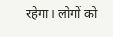रहेगा। लोगों को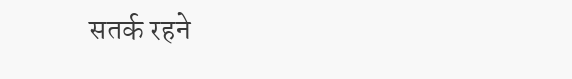सतर्क रहने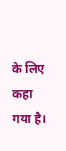के लिए कहा गया है।